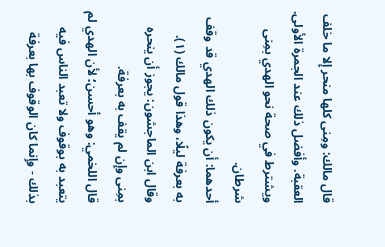قال مالك: ومِنى كلها منحر إِلا ما خلف العقبة. وأفضل ذلك عند الجمرة الأولى.
ويشترط في صحة نحو الهدي بمِنى شرطان.
أحدهما: أن يكون ذلك الهدي قد وقف به بعرفة ليلًا، وهذا قول مالك (١).
وقال ابن الماجشون: يجوز أن ينحره بمِنى وإِن لم يقف به بعرفة.
قال اللخمي: وهو أحسن؛ لأن الهدي لم يتعبد به بوقوف ولا تعبد الناس فيه بذلك - وإِنما كان الوقوف بها بعرفة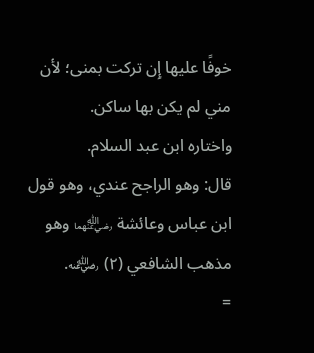خوفًا عليها إِن تركت بمنى؛ لأن مني لم يكن بها ساكن.
واختاره ابن عبد السلام.
قال: وهو الراجح عندي، وهو قول ابن عباس وعائشة ﵄ وهو مذهب الشافعي (٢) ﵁.
=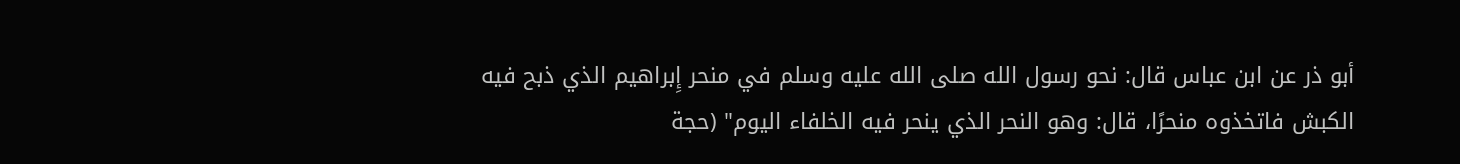أبو ذر عن ابن عباس قال: نحو رسول الله صلى الله عليه وسلم في منحر إِبراهيم الذي ذبح فيه الكبش فاتخذوه منحرًا، قال: وهو النحر الذي ينحر فيه الخلفاء اليوم" (حجة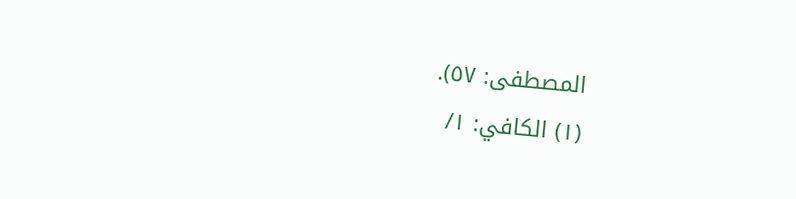المصطفى: ٥٧).
(١) الكافي: ١/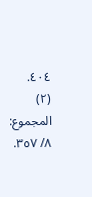٤٠٤.
(٢) المجموع: ٨/ ٣٥٧.